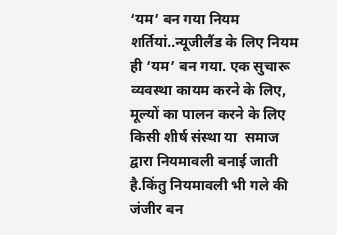‘यम’ बन गया नियम
शर्तियां..न्यूजीलैंड के लिए नियम ही ‘यम’ बन गया. एक सुचारू व्यवस्था कायम करने के लिए, मूल्यों का पालन करने के लिए किसी शीर्ष संस्था या  समाज द्वारा नियमावली बनाई जाती है.किंतु नियमावली भी गले की जंजीर बन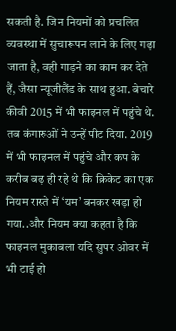सकती है. जिन नियमों को प्रचलित व्यवस्था में सुचारूपन लाने के लिए गढ़ा जाता है, वही गाड़ने का काम कर देते हैं, जैसा न्यूजीलैंड के साथ हुआ. बेचारे कीवी 2015 में भी फाइनल में पहुंचे थे. तब कंगारुओं ने उन्हें पीट दिया. 2019 में भी फाइनल में पहुंचे और कप के करीब बढ़ ही रहे थे कि क्रिकेट का एक नियम रास्ते में ‘यम’ बनकर खड़ा हो गया..और नियम क्या कहता है कि  फाइनल मुकाबला यदि सुपर ओवर में भी टाई हो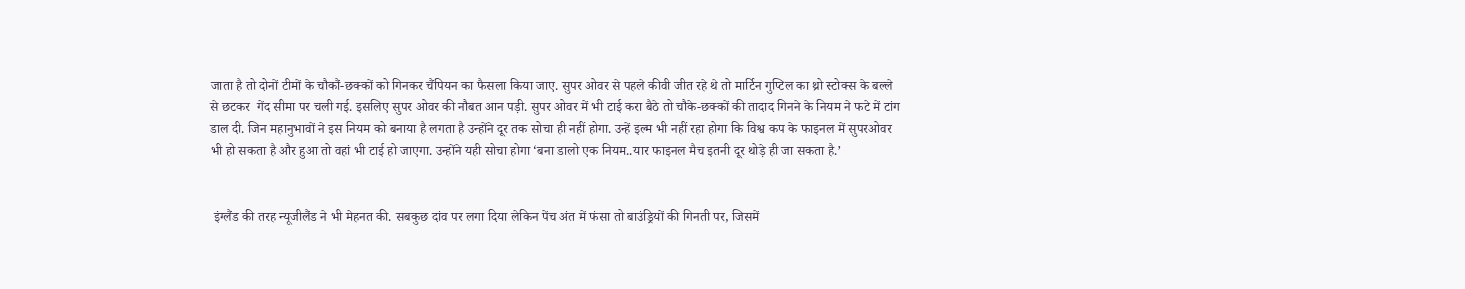जाता है तो दोनों टीमों के चौकौं-छक्कों को गिनकर चैंपियन का फैसला किया जाए. सुपर ओवर से पहले कीवी जीत रहे थे तो मार्टिन गुप्टिल का थ्रो स्टोक्स के बल्ले से छटकर  गेंद सीमा पर चली गई. इसलिए सुपर ओवर की नौबत आन पड़ी. सुपर ओवर में भी टाई करा बैठे तो चौके-छक्कों की तादाद गिनने के नियम ने फटे में टांग डाल दी. जिन महानुभावों ने इस नियम को बनाया है लगता है उन्होंने दूर तक सोचा ही नहीं होगा. उन्हें इल्म भी नहीं रहा होगा कि विश्व कप के फाइनल में सुपरओवर भी हो सकता है और हुआ तो वहां भी टाई हो जाएगा. उन्होंने यही सोचा होगा ‘बना डालो एक नियम..यार फाइनल मैच इतनी दूर थोड़े ही जा सकता है.’


 इंग्लैंड की तरह न्यूजीलैंड ने भी मेहनत की. सबकुछ दांव पर लगा दिया लेकिन पेंच अंत में फंसा तो बाउंड्रियों की गिनती पर, जिसमें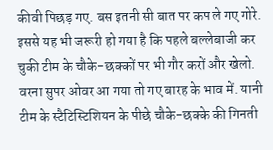कीवी पिछड़ गए. बस इतनी सी बात पर कप ले गए गोरे. इससे यह भी जरूरी हो गया है कि पहले बल्लेबाजी कर चुकी टीम के चौके-छक्कों पर भी गौर करों और खेलो. वरना सुपर ओवर आ गया तो गए बारह के भाव में. यानी टीम के स्टैटिस्टिशियन के पीछे चौके-छक्के की गिनती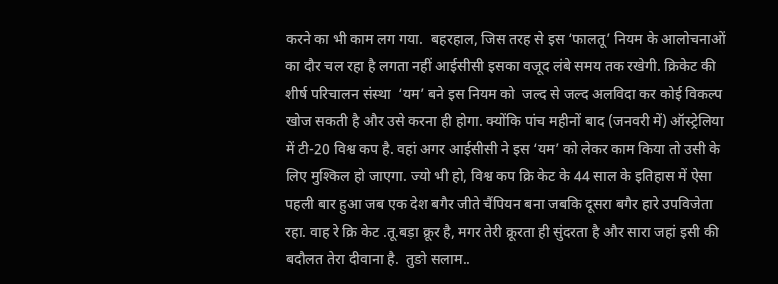करने का भी काम लग गया.  बहरहाल, जिस तरह से इस ‘फालतू’ नियम के आलोचनाओं का दौर चल रहा है लगता नहीं आईसीसी इसका वजूद लंबे समय तक रखेगी. क्रिकेट की शीर्ष परिचालन संस्था  ‘यम’ बने इस नियम को  जल्द से जल्द अलविदा कर कोई विकल्प खोज सकती है और उसे करना ही होगा. क्योंकि पांच महीनों बाद (जनवरी में) ऑस्ट्रेलिया में टी-20 विश्व कप है. वहां अगर आईसीसी ने इस ‘यम’ को लेकर काम किया तो उसी के लिए मुश्किल हो जाएगा. ज्यो भी हो, विश्व कप क्रि केट के 44 साल के इतिहास में ऐसा पहली बार हुआ जब एक देश बगैर जीते चैंपियन बना जबकि दूसरा बगैर हारे उपविजेता रहा. वाह रे क्रि केट .तू.बड़ा क्रूर है, मगर तेरी क्रूरता ही सुंदरता है और सारा जहां इसी की बदौलत तेरा दीवाना है.  तुङो सलाम..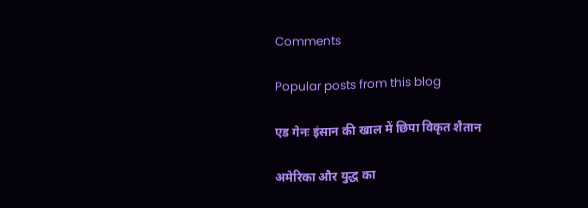Comments

Popular posts from this blog

एड गेनः इंसान की खाल में छिपा विकृत शैतान

अमेरिका और युद्ध का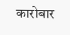कारोबार